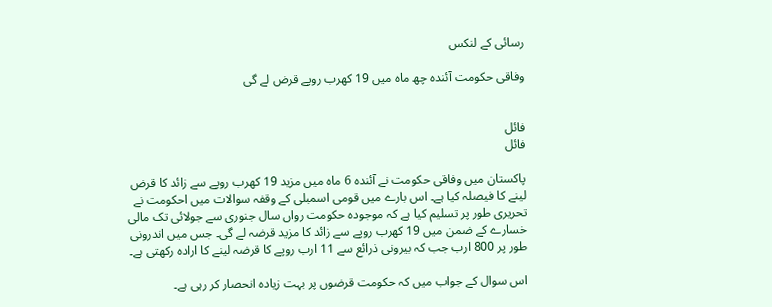رسائی کے لنکس

وفاقی حکومت آئندہ چھ ماہ میں 19 کھرب روپے قرض لے گی


فائل
فائل

پاکستان میں وفاقی حکومت نے آئندہ 6 ماہ میں مزید 19 کھرب روپے سے زائد کا قرض لینے کا فیصلہ کیا ہے۔ اس بارے میں قومی اسمبلی کے وقفہ سوالات میں احکومت نے تحریری طور پر تسلیم کیا ہے کہ موجودہ حکومت رواں سال جنوری سے جولائی تک مالی خسارے کے ضمن میں 19 کھرب روپے سے زائد کا مزید قرضہ لے گی۔ جس میں اندرونی طور پر 800 ارب جب کہ بیرونی ذرائع سے 11 ارب روپے کا قرضہ لینے کا ارادہ رکھتی ہے۔

اس سوال کے جواب میں کہ حکومت قرضوں پر بہت زیادہ انحصار کر رہی ہے۔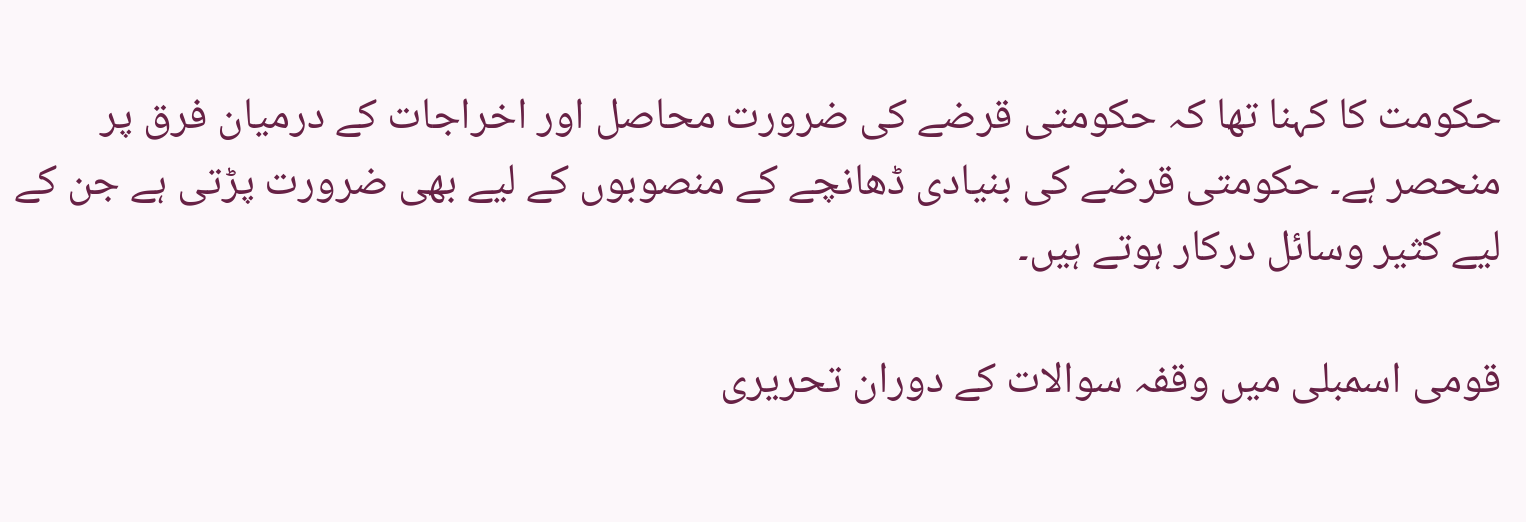حکومت کا کہنا تھا کہ حکومتی قرضے کی ضرورت محاصل اور اخراجات کے درمیان فرق پر منحصر ہے۔ حکومتی قرضے کی بنیادی ڈھانچے کے منصوبوں کے لیے بھی ضرورت پڑتی ہے جن کے لیے کثیر وسائل درکار ہوتے ہیں۔

قومی اسمبلی میں وقفہ سوالات کے دوران تحریری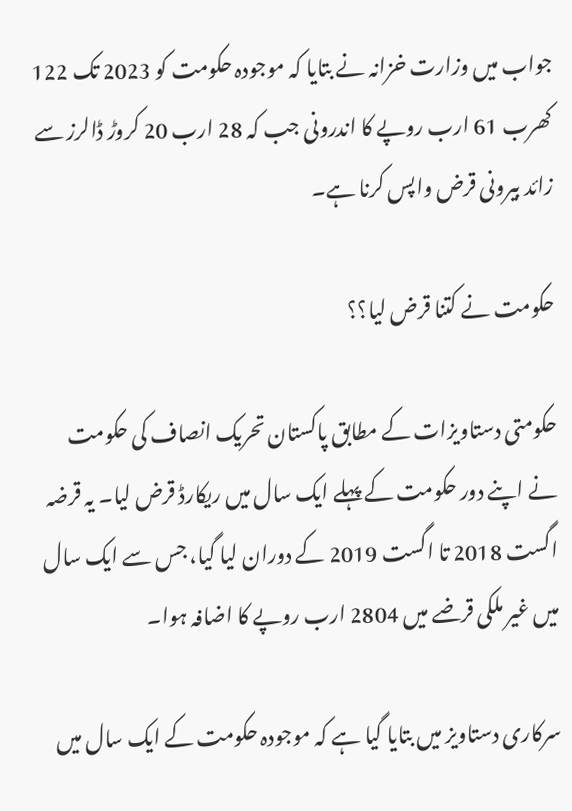جواب میں وزارت خزانہ نے بتایا کہ موجودہ حکومت کو 2023 تک 122 کھرب 61 ارب روپے کا اندرونی جب کہ 28 ارب 20 کروڑ ڈالرز سے زائد بیرونی قرض واپس کرنا ہے۔

حکومت نے کتنا قرض لیا؟؟

حکومتی دستاویزات کے مطابق پاکستان تحریک انصاف کی حکومت نے اپنے دور حکومت کے پہلے ایک سال میں ریکارڈ قرض لیا۔ یہ قرضہ اگست 2018 تا اگست 2019 کے دوران لیا گیا، جس سے ایک سال میں غیر ملکی قرضے میں 2804 ارب روپے کا اضافہ ہوا۔

سرکاری دستاویز میں بتایا گیا ہے کہ موجودہ حکومت کے ایک سال میں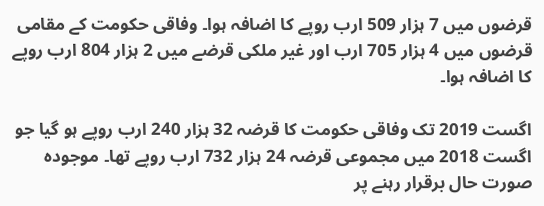قرضوں میں 7 ہزار 509 ارب روپے کا اضافہ ہوا۔ وفاقی حکومت کے مقامی قرضوں میں 4 ہزار 705 ارب اور غیر ملکی قرضے میں 2 ہزار 804 ارب روپے کا اضافہ ہوا۔

اگست 2019 تک وفاقی حکومت کا قرضہ 32 ہزار 240 ارب روپے ہو گیا جو اگست 2018 میں مجموعی قرضہ 24 ہزار 732 ارب روپے تھا۔ موجودہ صورت حال برقرار رہنے پر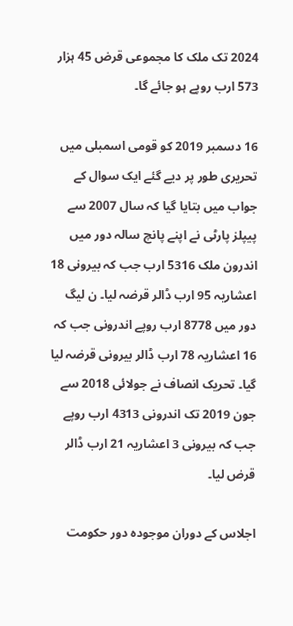2024 تک ملک کا مجموعی قرض 45 ہزار 573 ارب روپے ہو جائے گا۔

16 دسمبر 2019 کو قومی اسمبلی میں تحریری طور پر دیے گئے ایک سوال کے جواب میں بتایا گیا کہ سال 2007 سے پیپلز پارٹی نے اپنے پانچ سالہ دور میں اندرون ملک 5316 ارب جب کہ بیرونی 18 اعشاریہ 95 ارب ڈالر قرضہ لیا۔ ن لیگ دور میں 8778 ارب روپے اندرونی جب کہ 16 اعشاریہ 78 ارب ڈالر بیرونی قرضہ لیا گیا۔ تحریک انصاف نے جولائی 2018 سے جون 2019 تک اندرونی 4313 ارب روپے جب کہ بیرونی 3 اعشاریہ 21 ارب ڈالر قرض لیا۔

اجلاس کے دوران موجودہ دور حکومت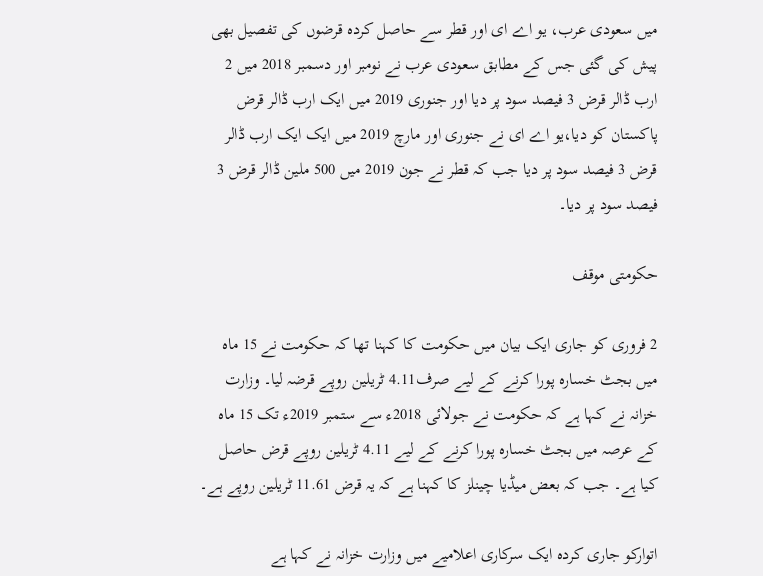میں سعودی عرب، یو اے ای اور قطر سے حاصل کردہ قرضوں کی تفصیل بھی پیش کی گئی جس کے مطابق سعودی عرب نے نومبر اور دسمبر 2018 میں 2 ارب ڈالر قرض 3 فیصد سود پر دیا اور جنوری 2019 میں ایک ارب ڈالر قرض پاکستان کو دیا،یو اے ای نے جنوری اور مارچ 2019 میں ایک ایک ارب ڈالر قرض 3 فیصد سود پر دیا جب کہ قطر نے جون 2019 میں 500 ملین ڈالر قرض 3 فیصد سود پر دیا۔

حکومتی موقف

2 فروری کو جاری ایک بیان میں حکومت کا کہنا تھا کہ حکومت نے 15 ماہ میں بجٹ خسارہ پورا کرنے کے لیے صرف4.11 ٹریلین روپے قرضہ لیا۔ وزارت خزانہ نے کہا ہے کہ حکومت نے جولائی 2018ء سے ستمبر 2019ء تک 15 ماہ کے عرصہ میں بجٹ خسارہ پورا کرنے کے لیے 4.11 ٹریلین روپے قرض حاصل کیا ہے۔ جب کہ بعض میڈیا چینلز کا کہنا ہے کہ یہ قرض 11.61 ٹریلین روپے ہے۔

اتوارکو جاری کردہ ایک سرکاری اعلامیے میں وزارت خزانہ نے کہا ہے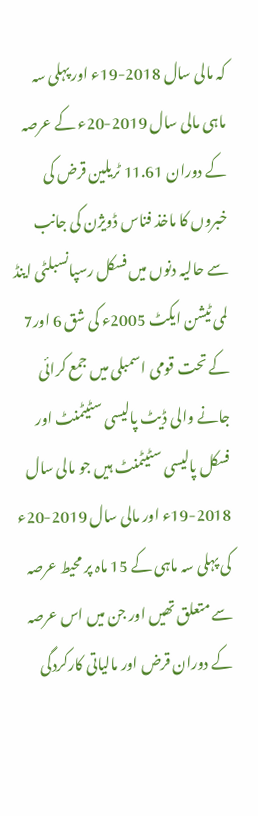کہ مالی سال 2018-19ء اور پہلی سہ ماہی مالی سال 2019-20ء کے عرصہ کے دوران 11.61 ٹریلین قرض کی خبروں کا ماخذ فناس ڈویژن کی جانب سے حالیہ دنوں میں فسکل رسپانسبلٹی اینڈ لمی ٹیشن ایکٹ 2005ء کی شق 6 اور7 کے تحت قومی اسمبلی میں جمع کرائی جانے والی ڈیٹ پالیسی سٹیٹمنٹ اور فسکل پالیسی سٹیٹمنٹ ہیں جو مالی سال 2018-19ء اور مالی سال 2019-20ء کی پہلی سہ ماہی کے 15 ماہ پر محیط عرصہ سے متعلق تھیں اور جن میں اس عرصہ کے دوران قرض اور مالیاتی کارکردگی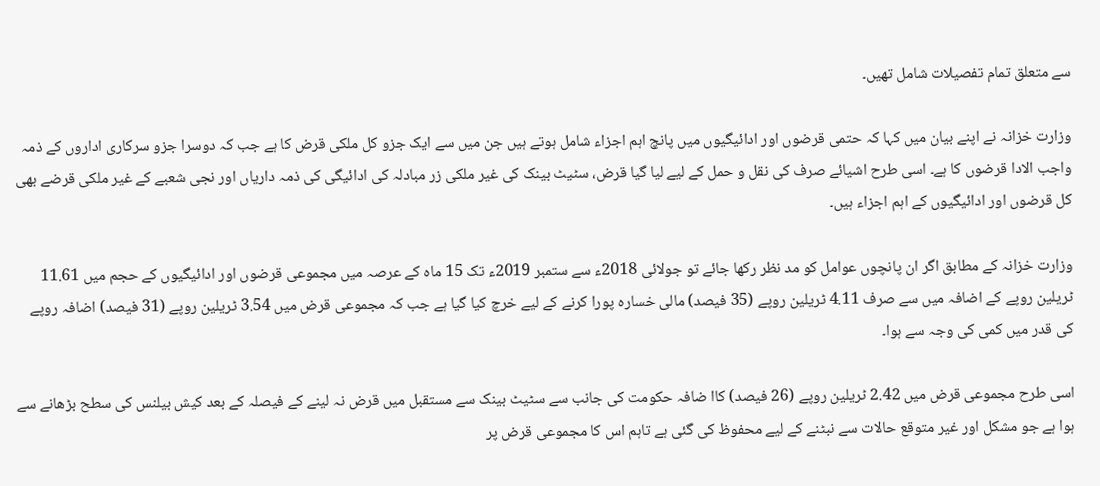سے متعلق تمام تفصیلات شامل تھیں۔

وزارت خزانہ نے اپنے بیان میں کہا کہ حتمی قرضوں اور ادائیگیوں میں پانچ اہم اجزاء شامل ہوتے ہیں جن میں سے ایک جزو کل ملکی قرض کا ہے جب کہ دوسرا جزو سرکاری اداروں کے ذمہ واجب الادا قرضوں کا ہے۔ اسی طرح اشیائے صرف کی نقل و حمل کے لیے لیا گیا قرض، سٹیٹ بینک کی غیر ملکی زر مبادلہ کی ادائیگی کی ذمہ داریاں اور نجی شعبے کے غیر ملکی قرضے بھی کل قرضوں اور ادائیگیوں کے اہم اجزاء ہیں۔

وزارت خزانہ کے مطابق اگر ان پانچوں عوامل کو مد نظر رکھا جائے تو جولائی 2018ء سے ستمبر 2019ء تک 15 ماہ کے عرصہ میں مجموعی قرضوں اور ادائیگیوں کے حجم میں 11.61 ٹریلین روپے کے اضافہ میں سے صرف 4.11 ٹریلین روپے (35 فیصد) مالی خسارہ پورا کرنے کے لیے خرچ کیا گیا ہے جب کہ مجموعی قرض میں 3.54 ٹریلین روپے (31 فیصد) اضافہ روپے کی قدر میں کمی کی وجہ سے ہوا۔

اسی طرح مجموعی قرض میں 2.42 ٹریلین روپے (26 فیصد) کاا ضافہ حکومت کی جانب سے سٹیٹ بینک سے مستقبل میں قرض نہ لینے کے فیصلہ کے بعد کیش بیلنس کی سطح بڑھانے سے ہوا ہے جو مشکل اور غیر متوقع حالات سے نبٹنے کے لیے محفوظ کی گئی ہے تاہم اس کا مجموعی قرض پر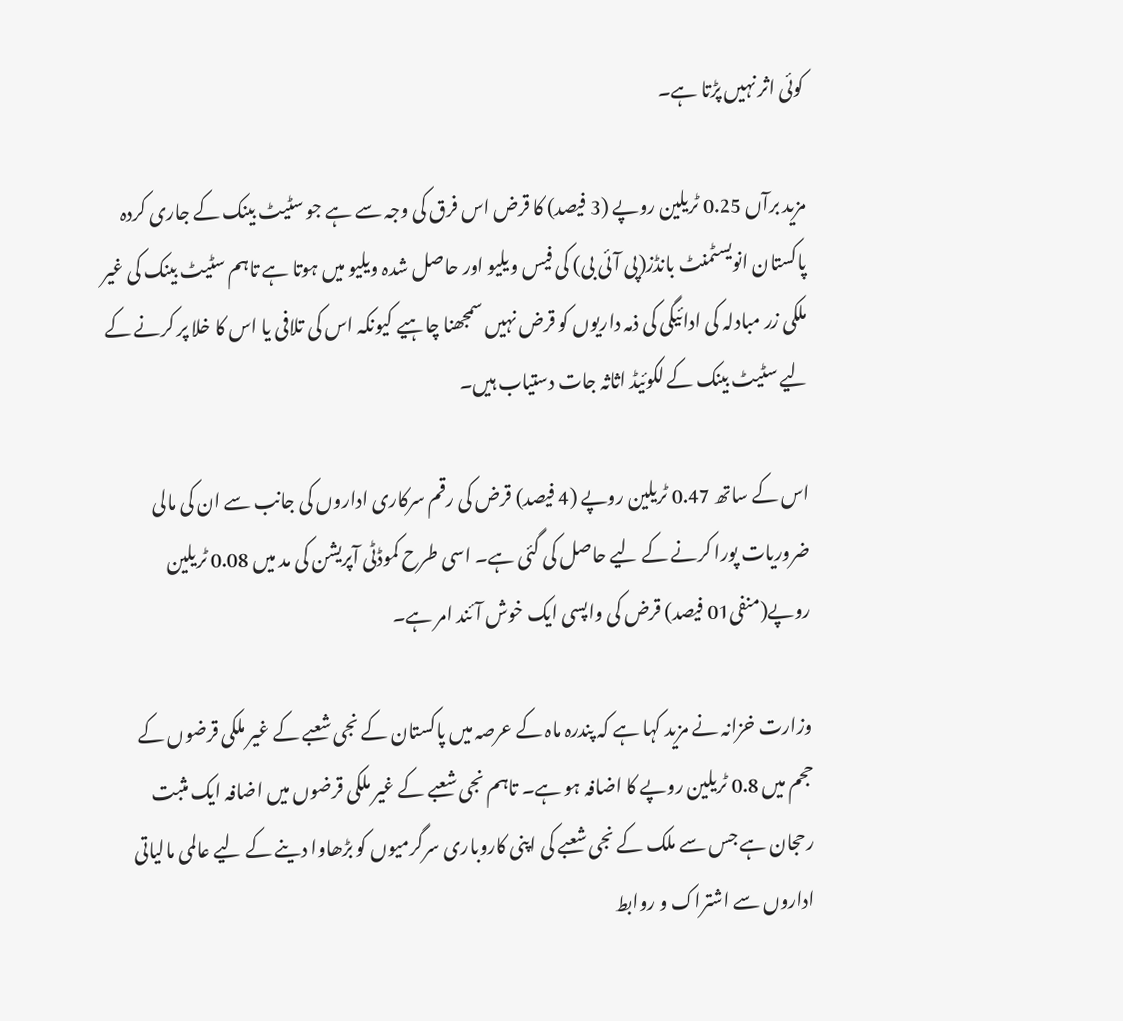کوئی اثر نہیں پڑتا ہے۔

مزید برآں 0.25 ٹریلین روپے (3 فیصد) کا قرض اس فرق کی وجہ سے ہے جو سٹیٹ بینک کے جاری کردہ پاکستان انویسٹمنٹ بانڈز(پی آئی بی) کی فیس ویلیو اور حاصل شدہ ویلیو میں ہوتا ہے تاہم سٹیٹ بینک کی غیر ملکی زر مبادلہ کی ادائیگی کی ذمہ داریوں کو قرض نہیں سمجھنا چاہیے کیونکہ اس کی تلافی یا اس کا خلا پر کرنے کے لیے سٹیٹ بینک کے لکوئیڈ اثاثہ جات دستیاب ہیں۔

اس کے ساتھ 0.47 ٹریلین روپے (4 فیصد) قرض کی رقم سرکاری اداروں کی جانب سے ان کی مالی ضروریات پورا کرنے کے لیے حاصل کی گئی ہے۔ اسی طرح کموڈٹی آپریشن کی مد میں 0.08 ٹریلین روپے(منفی01 فیصد) قرض کی واپسی ایک خوش آئند امر ہے۔

وزارت خزانہ نے مزید کہا ہے کہ پندرہ ماہ کے عرصہ میں پاکستان کے نجی شعبے کے غیر ملکی قرضوں کے حجم میں 0.8 ٹریلین روپے کا اضافہ ہو ہے۔ تاہم نجی شعبے کے غیر ملکی قرضوں میں اضافہ ایک مثبت رحجان ہے جس سے ملک کے نجی شعبے کی اپنی کاروباری سرگرمیوں کو بڑھاوا دینے کے لیے عالمی مالیاتی اداروں سے اشتراک و روابط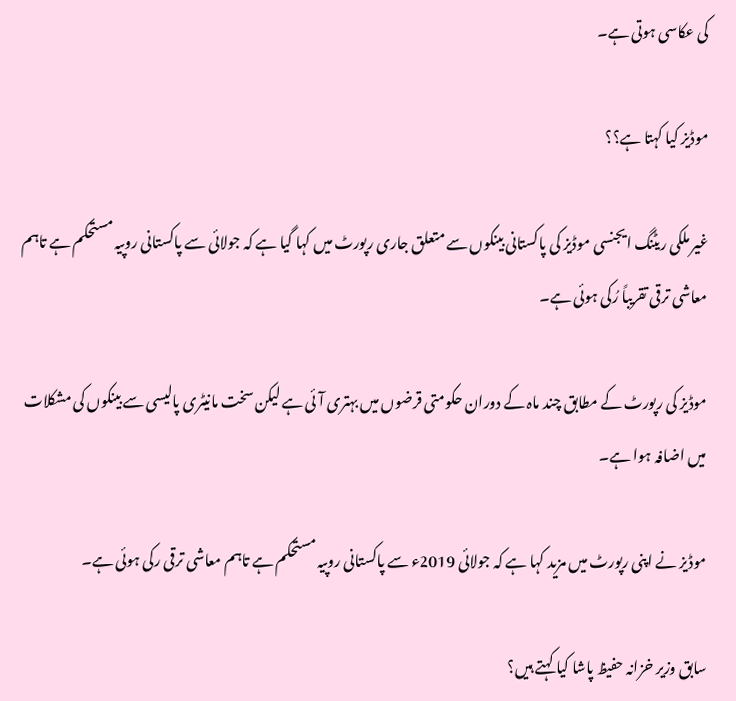کی عکاسی ہوتی ہے۔

موڈیز کیا کہتا ہے؟؟

غیر ملکی ریٹنگ ایجنسی موڈیز کی پاکستانی بينکوں سے متعلق جاری رپورٹ ميں کہا گيا ہے کہ جولائی سے پاکستانی روپیہ مستحکم ہے تاہم معاشی ترقی تقریباً رُکی ہوئی ہے۔

موڈیز کی رپورٹ کے مطابق چند ماہ کے دوران حکومتی قرضوں ميں بہتری آئی ہے ليکن سخت مانیٹری پالیسی سے بینکوں کی مشکلات میں اضافہ ہوا ہے۔

موڈیز نے اپنی رپورٹ میں مزید کہا ہے کہ جولائی 2019ء سے پاکستانی روپیہ مستحکم ہے تاہم معاشی ترقی رکی ہوئی ہے۔

سابق وزیر خزانہ حفیظ پاشا کیا کہتے ہیں؟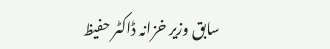سابق وزیر خزانہ ڈاکٹر حفیظ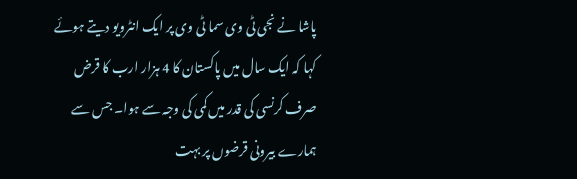پاشا نے نجی ٹی وی سما ٹی وی پر ایک انٹرویو دیتے ہوئے کہا کہ ایک سال میں پاکستان کا 4 ہزار ارب کا قرض صرف کرنسی کی قدر میں کمی کی وجہ سے ہوا۔ جس سے ہمارے بیرونی قرضوں پر بہت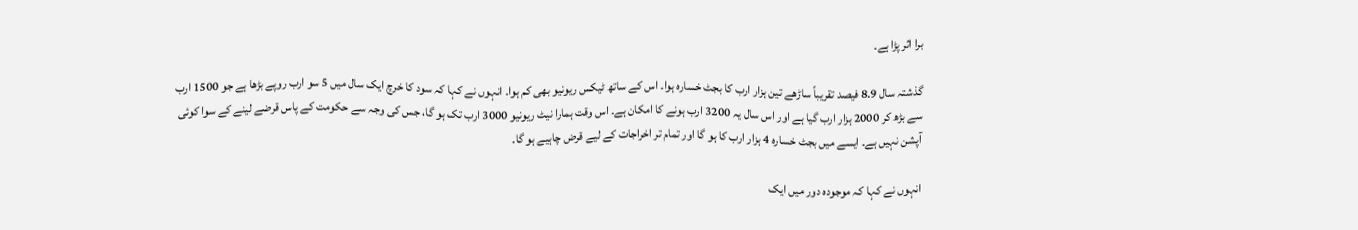برا اثر پڑا ہے۔

گذشتہ سال 8.9 فیصد تقریباً ساڑھے تین ہزار ارب کا بجٹ خسارہ ہوا۔ اس کے ساتھ ٹیکس ریونیو بھی کم ہوا۔ انہوں نے کہا کہ سود کا خرچ ایک سال میں 5 سو ارب روپے بڑھا ہے جو 1500 ارب سے بڑھ کر 2000 ہزار ارب گیا ہے اور اس سال یہ 3200 ارب ہونے کا امکان ہے۔ اس وقت ہمارا نیٹ ریونیو 3000 ارب تک ہو گا، جس کی وجہ سے حکومت کے پاس قرضے لینے کے سوا کوئی آپشن نہیں ہے۔ ایسے میں بجٹ خسارہ 4 ہزار ارب کا ہو گا اور تمام تر اخراجات کے لیے قرض چاہیے ہو گا۔

انہوں نے کہا کہ موجودہ دور میں ایک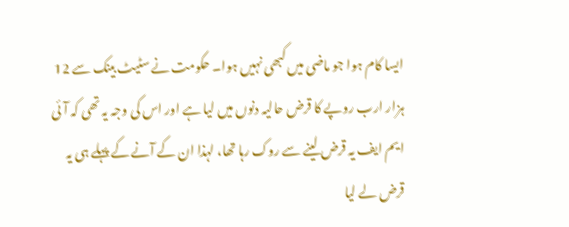ایسا کام ہوا جو ماضی میں کبھی نہیں ہوا۔ حکومت نے سٹیٹ بینک سے 12 ہزار ارب روپے کا قرض حالیہ دنوں میں لیا ہے اور اس کی وجہ یہ تھی کہ آئی ایم ایف یہ قرض لینے سے روک رہا تھا، لہذا ان کے آنے کے پہلے ہی یہ قرض لے لیا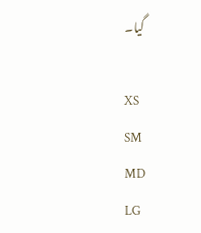گیا۔

XS
SM
MD
LG